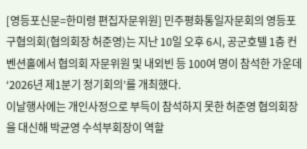[영등포신문=한미령 편집자문위원] 민주평화통일자문회의 영등포구협의회(협의회장 허준영)는 지난 10일 오후 6시, 공군호텔 1층 컨벤션홀에서 협의회 자문위원 및 내외빈 등 100여 명이 참석한 가운데 ‘2026년 제1분기 정기회의’를 개최했다.
이날행사에는 개인사정으로 부득이 참석하지 못한 허준영 협의회장을 대신해 박균영 수석부회장이 역할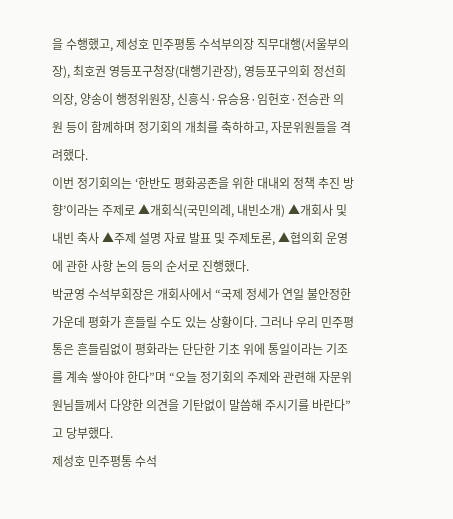을 수행했고, 제성호 민주평통 수석부의장 직무대행(서울부의장), 최호권 영등포구청장(대행기관장), 영등포구의회 정선희 의장, 양송이 행정위원장, 신흥식·유승용·임헌호·전승관 의원 등이 함께하며 정기회의 개최를 축하하고, 자문위원들을 격려했다.
이번 정기회의는 ‘한반도 평화공존을 위한 대내외 정책 추진 방향’이라는 주제로 ▲개회식(국민의례, 내빈소개) ▲개회사 및 내빈 축사 ▲주제 설명 자료 발표 및 주제토론, ▲협의회 운영에 관한 사항 논의 등의 순서로 진행했다.
박균영 수석부회장은 개회사에서 “국제 정세가 연일 불안정한 가운데 평화가 흔들릴 수도 있는 상황이다. 그러나 우리 민주평통은 흔들림없이 평화라는 단단한 기초 위에 통일이라는 기조를 계속 쌓아야 한다”며 “오늘 정기회의 주제와 관련해 자문위원님들께서 다양한 의견을 기탄없이 말씀해 주시기를 바란다”고 당부했다.
제성호 민주평통 수석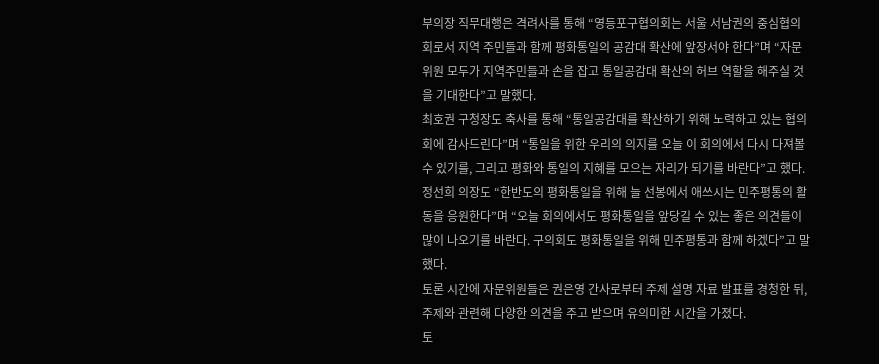부의장 직무대행은 격려사를 통해 “영등포구협의회는 서울 서남권의 중심협의회로서 지역 주민들과 함께 평화통일의 공감대 확산에 앞장서야 한다”며 “자문위원 모두가 지역주민들과 손을 잡고 통일공감대 확산의 허브 역할을 해주실 것을 기대한다”고 말했다.
최호권 구청장도 축사를 통해 “통일공감대를 확산하기 위해 노력하고 있는 협의회에 감사드린다”며 “통일을 위한 우리의 의지를 오늘 이 회의에서 다시 다져볼 수 있기를, 그리고 평화와 통일의 지혜를 모으는 자리가 되기를 바란다”고 했다.
정선희 의장도 “한반도의 평화통일을 위해 늘 선봉에서 애쓰시는 민주평통의 활동을 응원한다”며 “오늘 회의에서도 평화통일을 앞당길 수 있는 좋은 의견들이 많이 나오기를 바란다. 구의회도 평화통일을 위해 민주평통과 함께 하겠다”고 말했다.
토론 시간에 자문위원들은 권은영 간사로부터 주제 설명 자료 발표를 경청한 뒤, 주제와 관련해 다양한 의견을 주고 받으며 유의미한 시간을 가졌다.
토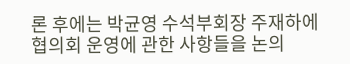론 후에는 박균영 수석부회장 주재하에 협의회 운영에 관한 사항들을 논의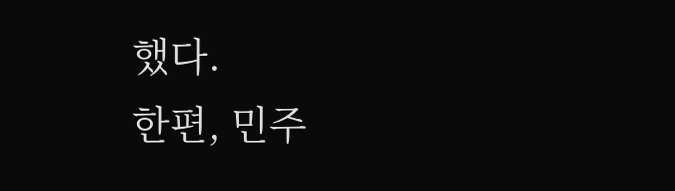했다.
한편, 민주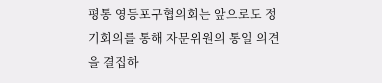평통 영등포구협의회는 앞으로도 정기회의를 통해 자문위원의 통일 의견을 결집하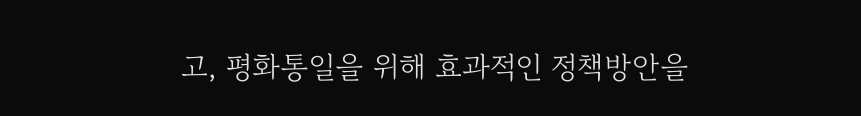고, 평화통일을 위해 효과적인 정책방안을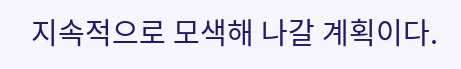지속적으로 모색해 나갈 계획이다.